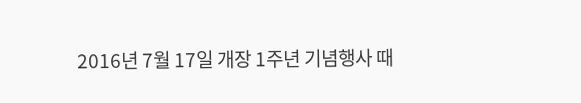2016년 7월 17일 개장 1주년 기념행사 때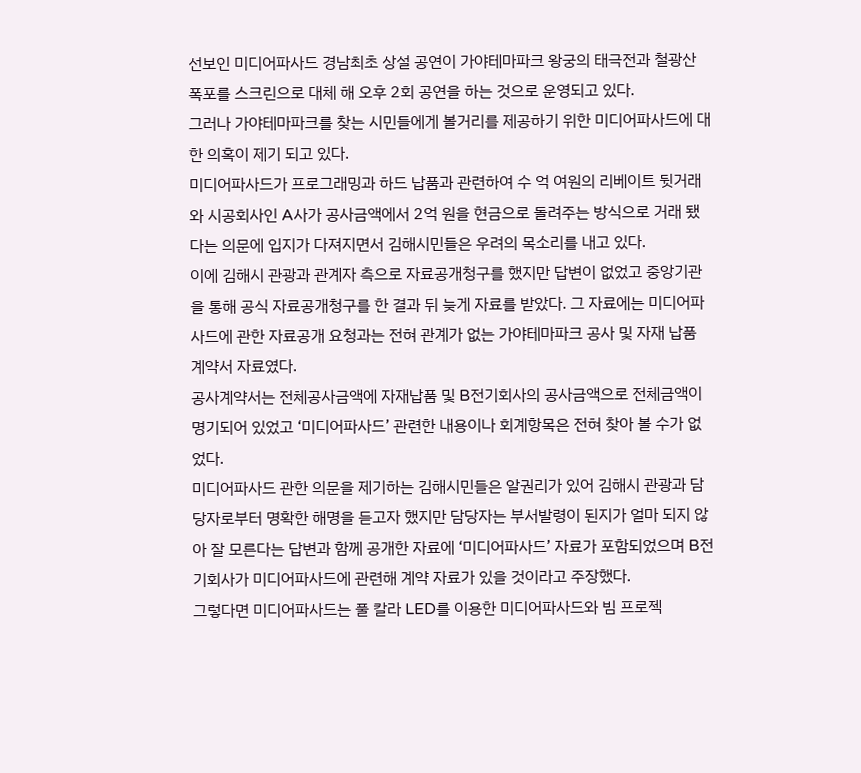선보인 미디어파사드 경남최초 상설 공연이 가야테마파크 왕궁의 태극전과 철광산 폭포를 스크린으로 대체 해 오후 2회 공연을 하는 것으로 운영되고 있다.
그러나 가야테마파크를 찾는 시민들에게 볼거리를 제공하기 위한 미디어파사드에 대한 의혹이 제기 되고 있다.
미디어파사드가 프로그래밍과 하드 납품과 관련하여 수 억 여원의 리베이트 뒷거래와 시공회사인 A사가 공사금액에서 2억 원을 현금으로 돌려주는 방식으로 거래 됐다는 의문에 입지가 다져지면서 김해시민들은 우려의 목소리를 내고 있다.
이에 김해시 관광과 관계자 측으로 자료공개청구를 했지만 답변이 없었고 중앙기관을 통해 공식 자료공개청구를 한 결과 뒤 늦게 자료를 받았다. 그 자료에는 미디어파사드에 관한 자료공개 요청과는 전혀 관계가 없는 가야테마파크 공사 및 자재 납품 계약서 자료였다.
공사계약서는 전체공사금액에 자재납품 및 B전기회사의 공사금액으로 전체금액이 명기되어 있었고 ‘미디어파사드’ 관련한 내용이나 회계항목은 전혀 찾아 볼 수가 없었다.
미디어파사드 관한 의문을 제기하는 김해시민들은 알권리가 있어 김해시 관광과 담당자로부터 명확한 해명을 듣고자 했지만 담당자는 부서발령이 된지가 얼마 되지 않아 잘 모른다는 답변과 함께 공개한 자료에 ‘미디어파사드’ 자료가 포함되었으며 B전기회사가 미디어파사드에 관련해 계약 자료가 있을 것이라고 주장했다.
그렇다면 미디어파사드는 풀 칼라 LED를 이용한 미디어파사드와 빔 프로젝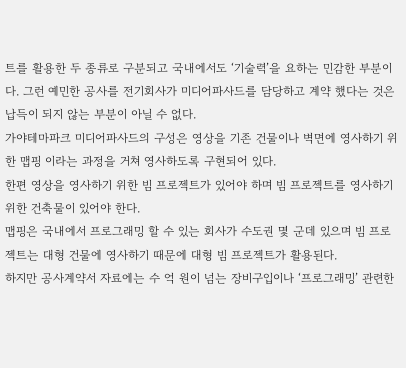트를 활용한 두 종류로 구분되고 국내에서도 ‘기술력’을 요하는 민감한 부분이다. 그런 예민한 공사를 전기회사가 미디어파사드를 담당하고 계약 했다는 것은 납득이 되지 않는 부분이 아닐 수 없다.
가야테마파크 미디어파사드의 구성은 영상을 기존 건물이나 벽면에 영사하기 위한 맵핑 이라는 과정을 거쳐 영사하도록 구현되어 있다.
한편 영상을 영사하기 위한 빔 프로젝트가 있어야 하며 빔 프로젝트를 영사하기 위한 건축물이 있어야 한다.
맵핑은 국내에서 프로그래밍 할 수 있는 회사가 수도권 몇 군데 있으며 빔 프로젝트는 대형 건물에 영사하기 때문에 대형 빔 프로젝트가 활용된다.
하지만 공사계약서 자료에는 수 억 원이 넘는 장비구입이나 ‘프로그래밍’ 관련한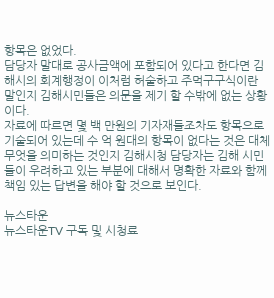항목은 없었다.
담당자 말대로 공사금액에 포함되어 있다고 한다면 김해시의 회계행정이 이처럼 허술하고 주먹구구식이란 말인지 김해시민들은 의문을 제기 할 수밖에 없는 상황이다.
자료에 따르면 몇 백 만원의 기자재들조차도 항목으로 기술되어 있는데 수 억 원대의 항목이 없다는 것은 대체 무엇을 의미하는 것인지 김해시청 담당자는 김해 시민들이 우려하고 있는 부분에 대해서 명확한 자료와 함께 책임 있는 답변을 해야 할 것으로 보인다.

뉴스타운
뉴스타운TV 구독 및 시청료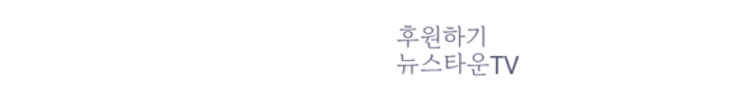후원하기
뉴스타운TV